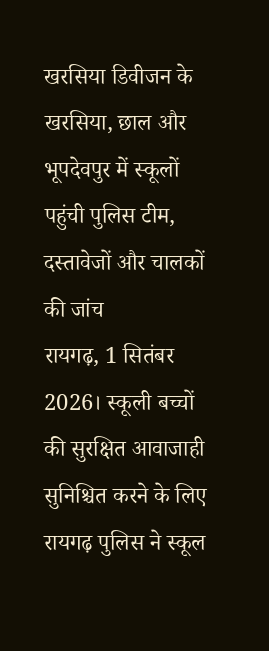खरसिया डिवीजन के खरसिया, छाल और भूपदेवपुर में स्कूलों पहुंची पुलिस टीम, दस्तावेजों और चालकों की जांच
रायगढ़, 1 सितंबर 2026। स्कूली बच्चों की सुरक्षित आवाजाही सुनिश्चित करने के लिए रायगढ़ पुलिस ने स्कूल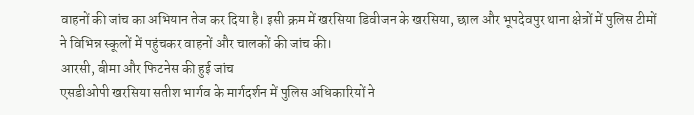वाहनों की जांच का अभियान तेज कर दिया है। इसी क्रम में खरसिया डिवीजन के खरसिया, छाल और भूपदेवपुर थाना क्षेत्रों में पुलिस टीमों ने विभिन्न स्कूलों में पहुंचकर वाहनों और चालकों की जांच की।
आरसी, बीमा और फिटनेस की हुई जांच
एसडीओपी खरसिया सतीश भार्गव के मार्गदर्शन में पुलिस अधिकारियों ने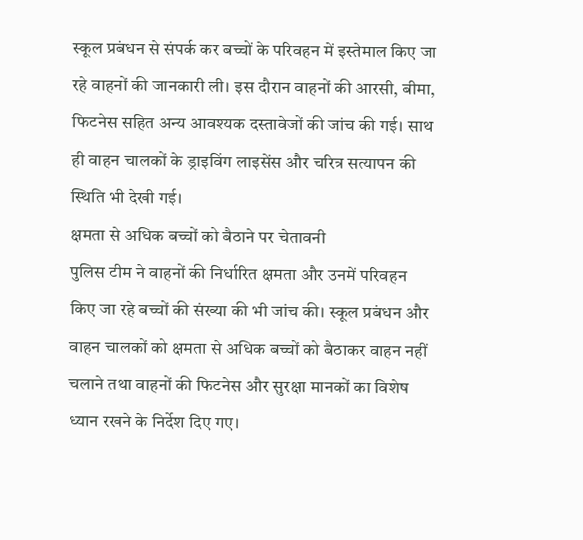स्कूल प्रबंधन से संपर्क कर बच्चों के परिवहन में इस्तेमाल किए जा रहे वाहनों की जानकारी ली। इस दौरान वाहनों की आरसी, बीमा, फिटनेस सहित अन्य आवश्यक दस्तावेजों की जांच की गई। साथ ही वाहन चालकों के ड्राइविंग लाइसेंस और चरित्र सत्यापन की स्थिति भी देखी गई।
क्षमता से अधिक बच्चों को बैठाने पर चेतावनी
पुलिस टीम ने वाहनों की निर्धारित क्षमता और उनमें परिवहन किए जा रहे बच्चों की संख्या की भी जांच की। स्कूल प्रबंधन और वाहन चालकों को क्षमता से अधिक बच्चों को बैठाकर वाहन नहीं चलाने तथा वाहनों की फिटनेस और सुरक्षा मानकों का विशेष ध्यान रखने के निर्देश दिए गए।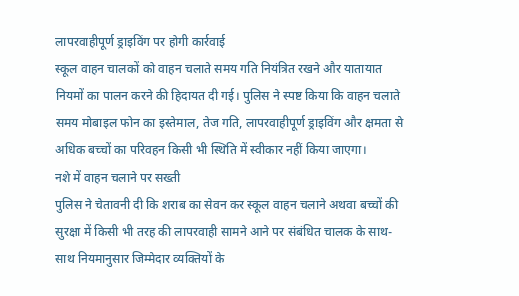लापरवाहीपूर्ण ड्राइविंग पर होगी कार्रवाई
स्कूल वाहन चालकों को वाहन चलाते समय गति नियंत्रित रखने और यातायात नियमों का पालन करने की हिदायत दी गई। पुलिस ने स्पष्ट किया कि वाहन चलाते समय मोबाइल फोन का इस्तेमाल, तेज गति, लापरवाहीपूर्ण ड्राइविंग और क्षमता से अधिक बच्चों का परिवहन किसी भी स्थिति में स्वीकार नहीं किया जाएगा।
नशे में वाहन चलाने पर सख्ती
पुलिस ने चेतावनी दी कि शराब का सेवन कर स्कूल वाहन चलाने अथवा बच्चों की सुरक्षा में किसी भी तरह की लापरवाही सामने आने पर संबंधित चालक के साथ-साथ नियमानुसार जिम्मेदार व्यक्तियों के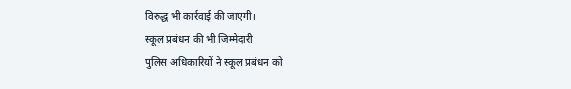विरुद्ध भी कार्रवाई की जाएगी।
स्कूल प्रबंधन की भी जिम्मेदारी
पुलिस अधिकारियों ने स्कूल प्रबंधन को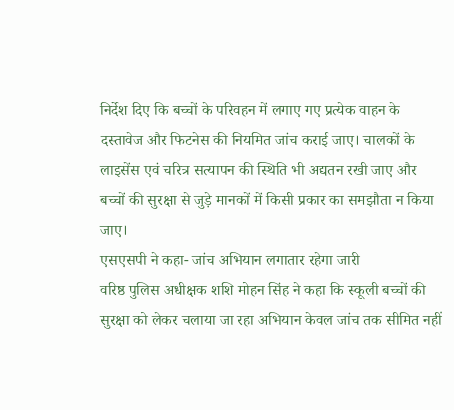निर्देश दिए कि बच्चों के परिवहन में लगाए गए प्रत्येक वाहन के दस्तावेज और फिटनेस की नियमित जांच कराई जाए। चालकों के लाइसेंस एवं चरित्र सत्यापन की स्थिति भी अद्यतन रखी जाए और बच्चों की सुरक्षा से जुड़े मानकों में किसी प्रकार का समझौता न किया जाए।
एसएसपी ने कहा- जांच अभियान लगातार रहेगा जारी
वरिष्ठ पुलिस अधीक्षक शशि मोहन सिंह ने कहा कि स्कूली बच्चों की सुरक्षा को लेकर चलाया जा रहा अभियान केवल जांच तक सीमित नहीं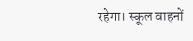रहेगा। स्कूल वाहनों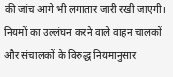की जांच आगे भी लगातार जारी रखी जाएगी। नियमों का उल्लंघन करने वाले वाहन चालकों और संचालकों के विरुद्ध नियमानुसार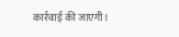कार्रवाई की जाएगी।